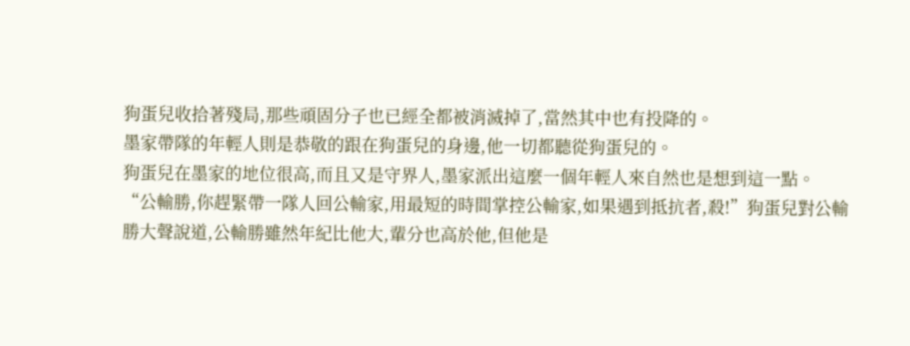狗蛋兒收拾著殘局,那些頑固分子也已經全都被消滅掉了,當然其中也有投降的。
墨家帶隊的年輕人則是恭敬的跟在狗蛋兒的身邊,他一切都聽從狗蛋兒的。
狗蛋兒在墨家的地位很高,而且又是守界人,墨家派出這麼一個年輕人來自然也是想到這一點。
“公輸勝,你趕緊帶一隊人回公輸家,用最短的時間掌控公輸家,如果遇到抵抗者,殺!”狗蛋兒對公輸勝大聲說道,公輸勝雖然年紀比他大,輩分也高於他,但他是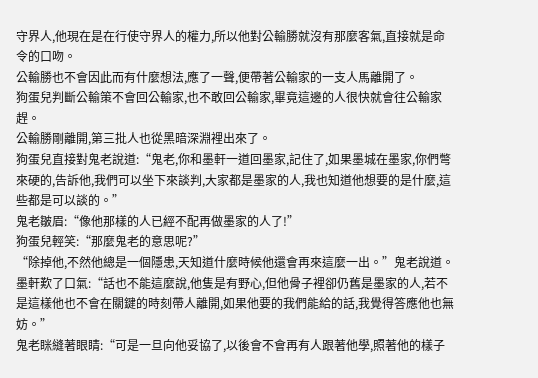守界人,他現在是在行使守界人的權力,所以他對公輸勝就沒有那麼客氣,直接就是命令的口吻。
公輸勝也不會因此而有什麼想法,應了一聲,便帶著公輸家的一支人馬離開了。
狗蛋兒判斷公輸策不會回公輸家,也不敢回公輸家,畢竟這邊的人很快就會往公輸家趕。
公輸勝剛離開,第三批人也從黑暗深淵裡出來了。
狗蛋兒直接對鬼老說道:“鬼老,你和墨軒一道回墨家,記住了,如果墨城在墨家,你們彆來硬的,告訴他,我們可以坐下來談判,大家都是墨家的人,我也知道他想要的是什麼,這些都是可以談的。”
鬼老皺眉:“像他那樣的人已經不配再做墨家的人了!”
狗蛋兒輕笑:“那麼鬼老的意思呢?”
“除掉他,不然他總是一個隱患,天知道什麼時候他還會再來這麼一出。”鬼老說道。
墨軒歎了口氣:“話也不能這麼說,他隻是有野心,但他骨子裡卻仍舊是墨家的人,若不是這樣他也不會在關鍵的時刻帶人離開,如果他要的我們能給的話,我覺得答應他也無妨。”
鬼老眯縫著眼睛:“可是一旦向他妥協了,以後會不會再有人跟著他學,照著他的樣子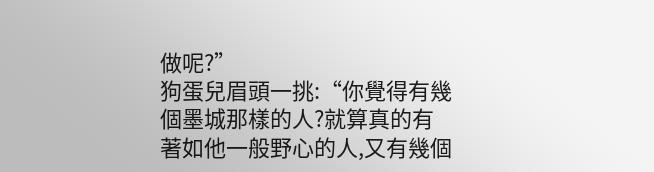做呢?”
狗蛋兒眉頭一挑:“你覺得有幾個墨城那樣的人?就算真的有著如他一般野心的人,又有幾個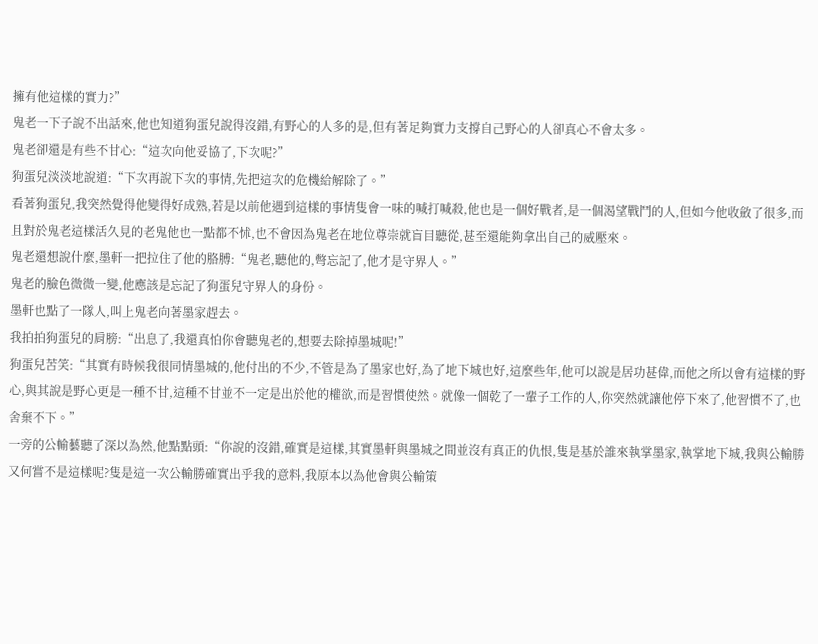擁有他這樣的實力?”
鬼老一下子說不出話來,他也知道狗蛋兒說得沒錯,有野心的人多的是,但有著足夠實力支撐自己野心的人卻真心不會太多。
鬼老卻還是有些不甘心:“這次向他妥協了,下次呢?”
狗蛋兒淡淡地說道:“下次再說下次的事情,先把這次的危機給解除了。”
看著狗蛋兒,我突然覺得他變得好成熟,若是以前他遇到這樣的事情隻會一味的喊打喊殺,他也是一個好戰者,是一個渴望戰鬥的人,但如今他收斂了很多,而且對於鬼老這樣活久見的老鬼他也一點都不怵,也不會因為鬼老在地位尊崇就盲目聽從,甚至還能夠拿出自己的威壓來。
鬼老還想說什麼,墨軒一把拉住了他的胳膊:“鬼老,聽他的,彆忘記了,他才是守界人。”
鬼老的臉色微微一變,他應該是忘記了狗蛋兒守界人的身份。
墨軒也點了一隊人,叫上鬼老向著墨家趕去。
我拍拍狗蛋兒的肩膀:“出息了,我還真怕你會聽鬼老的,想要去除掉墨城呢!”
狗蛋兒苦笑:“其實有時候我很同情墨城的,他付出的不少,不管是為了墨家也好,為了地下城也好,這麼些年,他可以說是居功甚偉,而他之所以會有這樣的野心,與其說是野心更是一種不甘,這種不甘並不一定是出於他的權欲,而是習慣使然。就像一個乾了一輩子工作的人,你突然就讓他停下來了,他習慣不了,也舍棄不下。”
一旁的公輸藝聽了深以為然,他點點頭:“你說的沒錯,確實是這樣,其實墨軒與墨城之間並沒有真正的仇恨,隻是基於誰來執掌墨家,執掌地下城,我與公輸勝又何嘗不是這樣呢?隻是這一次公輸勝確實出乎我的意料,我原本以為他會與公輸策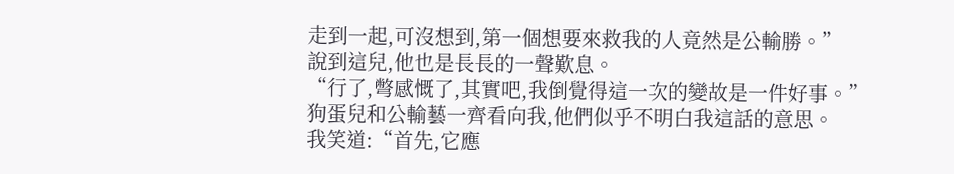走到一起,可沒想到,第一個想要來救我的人竟然是公輸勝。”
說到這兒,他也是長長的一聲歎息。
“行了,彆感慨了,其實吧,我倒覺得這一次的變故是一件好事。”
狗蛋兒和公輸藝一齊看向我,他們似乎不明白我這話的意思。
我笑道:“首先,它應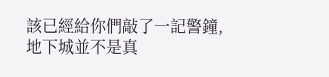該已經給你們敲了一記警鐘,地下城並不是真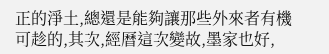正的淨土,總還是能夠讓那些外來者有機可趁的,其次,經曆這次變故,墨家也好,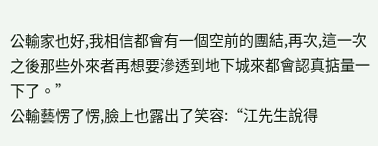公輸家也好,我相信都會有一個空前的團結,再次,這一次之後那些外來者再想要滲透到地下城來都會認真掂量一下了。”
公輸藝愣了愣,臉上也露出了笑容:“江先生說得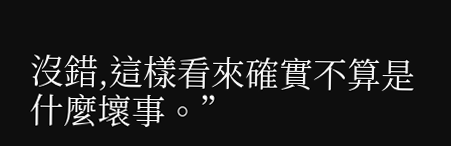沒錯,這樣看來確實不算是什麼壞事。”